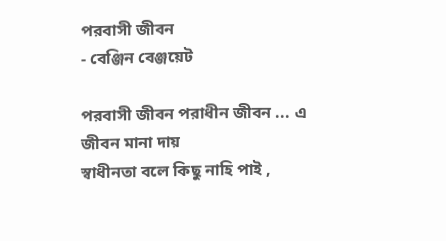পরবাসী জীবন
- বেঞ্জিন বেঞ্জয়েট

পরবাসী জীবন পরাধীন জীবন ... এ জীবন মানা দায়
স্বাধীনতা বলে কিছু নাহি পাই ,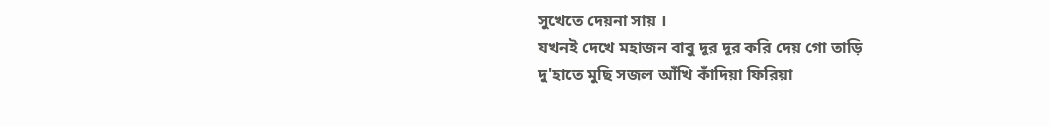সুখেতে দেয়না সায় ।
যখনই দেখে মহাজন বাবু দূর দূর করি দেয় গো তাড়ি
দু'হাতে মুছি সজল আঁখি কাঁদিয়া ফিরিয়া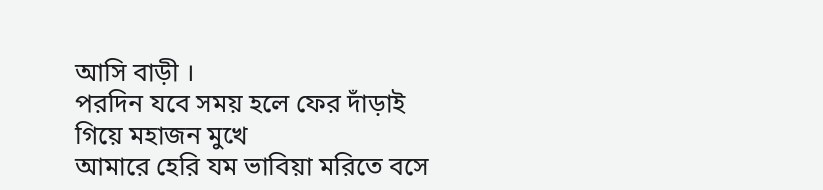আসি বাড়ী ।
পরদিন যবে সময় হলে ফের দাঁড়াই গিয়ে মহাজন মুখে
আমারে হেরি যম ভাবিয়া মরিতে বসে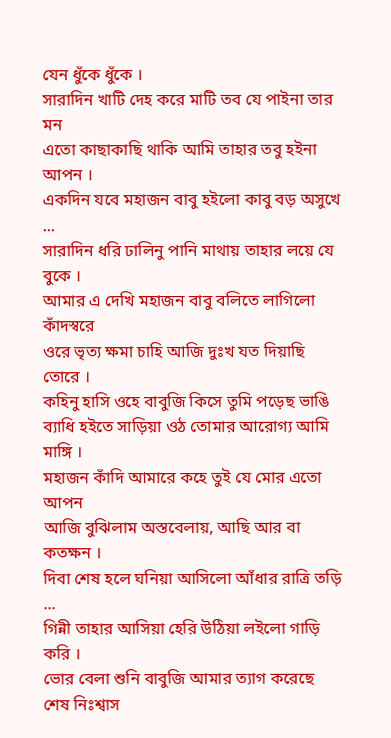যেন ধুঁকে ধুঁকে ।
সারাদিন খাটি দেহ করে মাটি তব যে পাইনা তার মন
এতো কাছাকাছি থাকি আমি তাহার তবু হইনা আপন ।
একদিন যবে মহাজন বাবু হইলো কাবু বড় অসুখে ...
সারাদিন ধরি ঢালিনু পানি মাথায় তাহার লয়ে যে বুকে ।
আমার এ দেখি মহাজন বাবু বলিতে লাগিলো কাঁদস্বরে
ওরে ভৃত্য ক্ষমা চাহি আজি দুঃখ যত দিয়াছি তোরে ।
কহিনু হাসি ওহে বাবুজি কিসে তুমি পড়েছ ভাঙি
ব্যাধি হইতে সাড়িয়া ওঠ তোমার আরোগ্য আমি মাঙ্গি ।
মহাজন কাঁদি আমারে কহে তুই যে মোর এতো আপন
আজি বুঝিলাম অস্তবেলায়, আছি আর বা কতক্ষন ।
দিবা শেষ হলে ঘনিয়া আসিলো আঁধার রাত্রি তড়ি ...
গিন্নী তাহার আসিয়া হেরি উঠিয়া লইলো গাড়ি করি ।
ভোর বেলা শুনি বাবুজি আমার ত্যাগ করেছে শেষ নিঃশ্বাস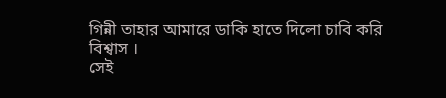গিন্নী তাহার আমারে ডাকি হাতে দিলো চাবি করি বিশ্বাস ।
সেই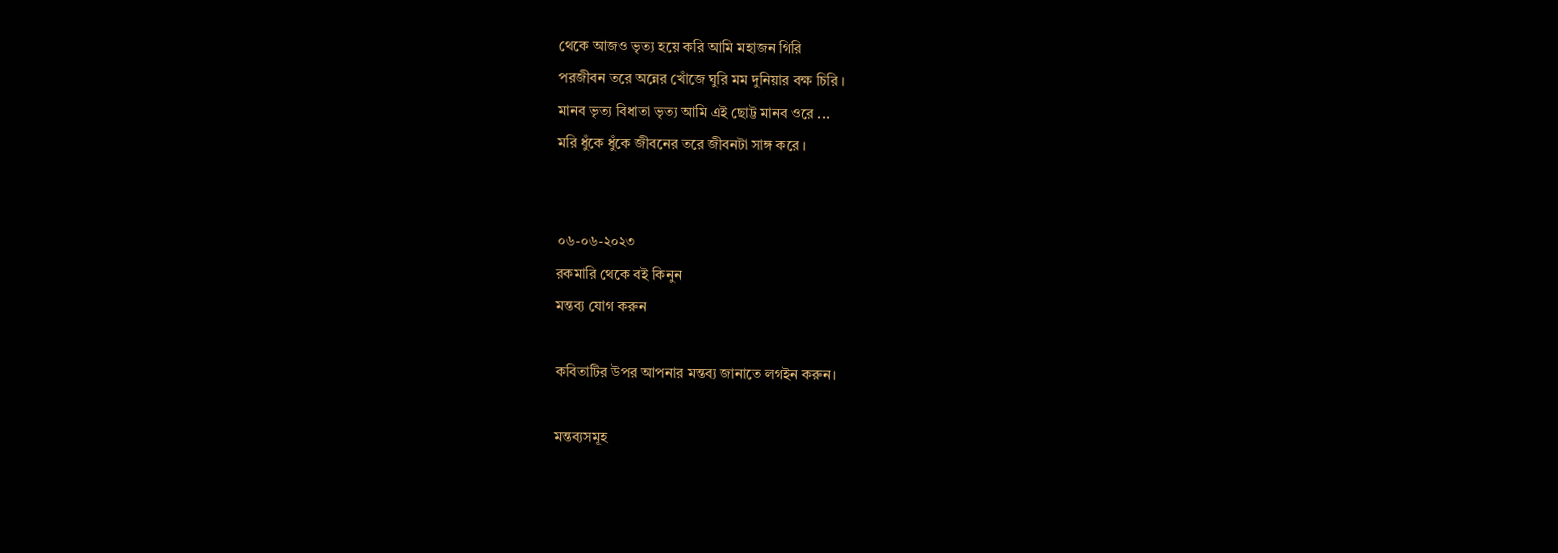থেকে আজও ভৃত্য হয়ে করি আমি মহাজন গিরি
পরজীবন তরে অন্নের খোঁজে ঘুরি মম দুনিয়ার বক্ষ চিরি ।
মানব ভৃত্য বিধাতা ভৃত্য আমি এই ছোট্ট মানব ওরে ...
মরি ধুঁকে ধুঁকে জীবনের তরে জীবনটা সাঙ্গ করে ।


০৬-০৬-২০২৩
রকমারি থেকে বই কিনুন
মন্তব্য যোগ করুন

কবিতাটির উপর আপনার মন্তব্য জানাতে লগইন করুন।

মন্তব্যসমূহ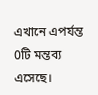এখানে এপর্যন্ত 0টি মন্তব্য এসেছে।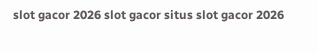slot gacor 2026 slot gacor situs slot gacor 2026